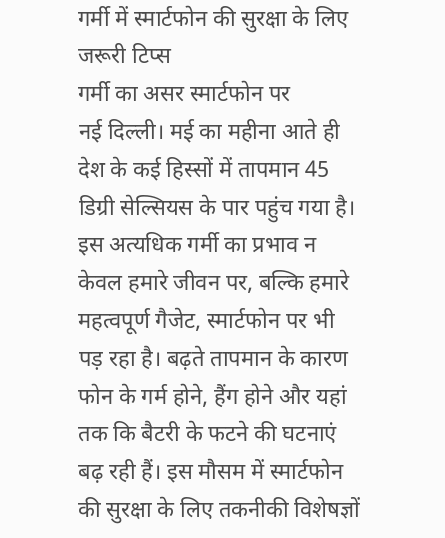गर्मी में स्मार्टफोन की सुरक्षा के लिए जरूरी टिप्स
गर्मी का असर स्मार्टफोन पर
नई दिल्ली। मई का महीना आते ही देश के कई हिस्सों में तापमान 45 डिग्री सेल्सियस के पार पहुंच गया है। इस अत्यधिक गर्मी का प्रभाव न केवल हमारे जीवन पर, बल्कि हमारे महत्वपूर्ण गैजेट, स्मार्टफोन पर भी पड़ रहा है। बढ़ते तापमान के कारण फोन के गर्म होने, हैंग होने और यहां तक कि बैटरी के फटने की घटनाएं बढ़ रही हैं। इस मौसम में स्मार्टफोन की सुरक्षा के लिए तकनीकी विशेषज्ञों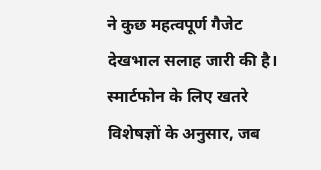ने कुछ महत्वपूर्ण गैजेट देखभाल सलाह जारी की है।
स्मार्टफोन के लिए खतरे
विशेषज्ञों के अनुसार, जब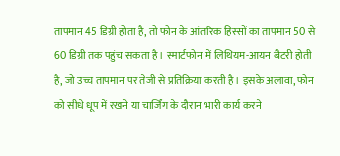तापमान 45 डिग्री होता है, तो फोन के आंतरिक हिस्सों का तापमान 50 से 60 डिग्री तक पहुंच सकता है। स्मार्टफोन में लिथियम-आयन बैटरी होती है, जो उच्च तापमान पर तेजी से प्रतिक्रिया करती है। इसके अलावा, फोन को सीधे धूप में रखने या चार्जिंग के दौरान भारी कार्य करने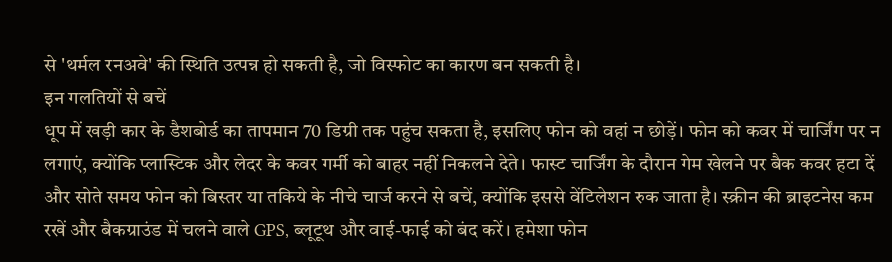से 'थर्मल रनअवे' की स्थिति उत्पन्न हो सकती है, जो विस्फोट का कारण बन सकती है।
इन गलतियों से बचें
धूप में खड़ी कार के डैशबोर्ड का तापमान 70 डिग्री तक पहुंच सकता है, इसलिए फोन को वहां न छोड़ें। फोन को कवर में चार्जिंग पर न लगाएं, क्योंकि प्लास्टिक और लेदर के कवर गर्मी को बाहर नहीं निकलने देते। फास्ट चार्जिंग के दौरान गेम खेलने पर बैक कवर हटा दें और सोते समय फोन को बिस्तर या तकिये के नीचे चार्ज करने से बचें, क्योंकि इससे वेंटिलेशन रुक जाता है। स्क्रीन की ब्राइटनेस कम रखें और बैकग्राउंड में चलने वाले GPS, ब्लूटूथ और वाई-फाई को बंद करें। हमेशा फोन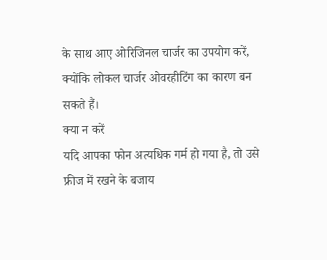के साथ आए ओरिजिनल चार्जर का उपयोग करें, क्योंकि लोकल चार्जर ओवरहीटिंग का कारण बन सकते हैं।
क्या न करें
यदि आपका फोन अत्यधिक गर्म हो गया है, तो उसे फ्रीज में रखने के बजाय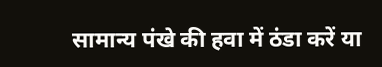सामान्य पंखे की हवा में ठंडा करें या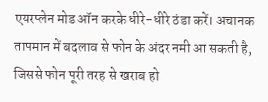एयरप्लेन मोड ऑन करके धीरे-धीरे ठंडा करें। अचानक तापमान में बदलाव से फोन के अंदर नमी आ सकती है, जिससे फोन पूरी तरह से खराब हो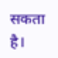सकता है।